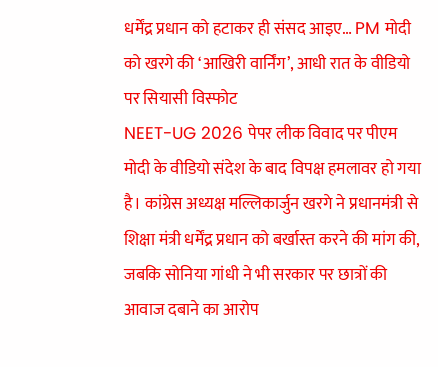धर्मेंद्र प्रधान को हटाकर ही संसद आइए… PM मोदी को खरगे की ‘आखिरी वार्निंग’, आधी रात के वीडियो पर सियासी विस्फोट
NEET-UG 2026 पेपर लीक विवाद पर पीएम मोदी के वीडियो संदेश के बाद विपक्ष हमलावर हो गया है। कांग्रेस अध्यक्ष मल्लिकार्जुन खरगे ने प्रधानमंत्री से शिक्षा मंत्री धर्मेंद्र प्रधान को बर्खास्त करने की मांग की, जबकि सोनिया गांधी ने भी सरकार पर छात्रों की आवाज दबाने का आरोप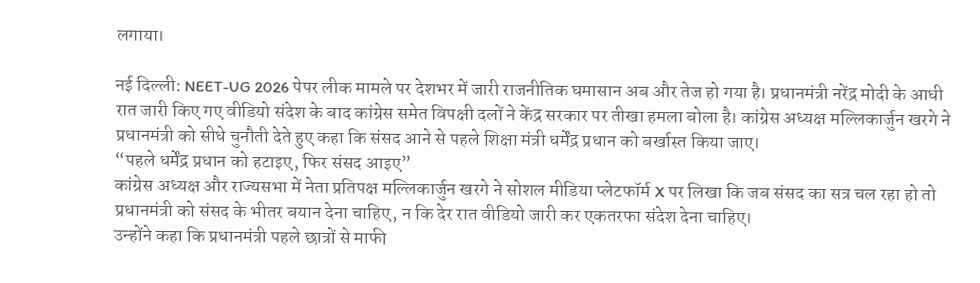लगाया।

नई दिल्ली: NEET-UG 2026 पेपर लीक मामले पर देशभर में जारी राजनीतिक घमासान अब और तेज हो गया है। प्रधानमंत्री नरेंद्र मोदी के आधी रात जारी किए गए वीडियो संदेश के बाद कांग्रेस समेत विपक्षी दलों ने केंद्र सरकार पर तीखा हमला बोला है। कांग्रेस अध्यक्ष मल्लिकार्जुन खरगे ने प्रधानमंत्री को सीधे चुनौती देते हुए कहा कि संसद आने से पहले शिक्षा मंत्री धर्मेंद्र प्रधान को बर्खास्त किया जाए।
“पहले धर्मेंद्र प्रधान को हटाइए, फिर संसद आइए”
कांग्रेस अध्यक्ष और राज्यसभा में नेता प्रतिपक्ष मल्लिकार्जुन खरगे ने सोशल मीडिया प्लेटफॉर्म X पर लिखा कि जब संसद का सत्र चल रहा हो तो प्रधानमंत्री को संसद के भीतर बयान देना चाहिए, न कि देर रात वीडियो जारी कर एकतरफा संदेश देना चाहिए।
उन्होंने कहा कि प्रधानमंत्री पहले छात्रों से माफी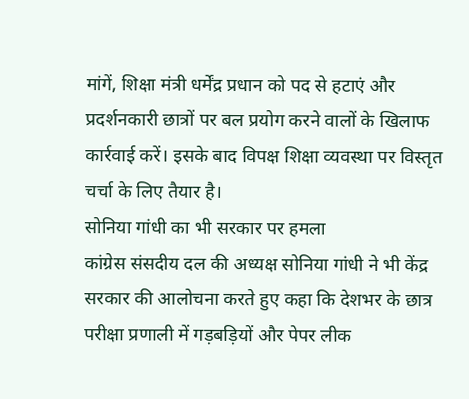मांगें, शिक्षा मंत्री धर्मेंद्र प्रधान को पद से हटाएं और प्रदर्शनकारी छात्रों पर बल प्रयोग करने वालों के खिलाफ कार्रवाई करें। इसके बाद विपक्ष शिक्षा व्यवस्था पर विस्तृत चर्चा के लिए तैयार है।
सोनिया गांधी का भी सरकार पर हमला
कांग्रेस संसदीय दल की अध्यक्ष सोनिया गांधी ने भी केंद्र सरकार की आलोचना करते हुए कहा कि देशभर के छात्र परीक्षा प्रणाली में गड़बड़ियों और पेपर लीक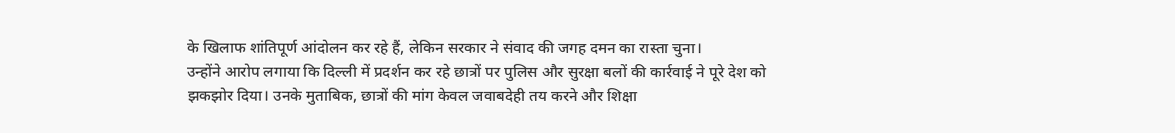के खिलाफ शांतिपूर्ण आंदोलन कर रहे हैं, लेकिन सरकार ने संवाद की जगह दमन का रास्ता चुना।
उन्होंने आरोप लगाया कि दिल्ली में प्रदर्शन कर रहे छात्रों पर पुलिस और सुरक्षा बलों की कार्रवाई ने पूरे देश को झकझोर दिया। उनके मुताबिक, छात्रों की मांग केवल जवाबदेही तय करने और शिक्षा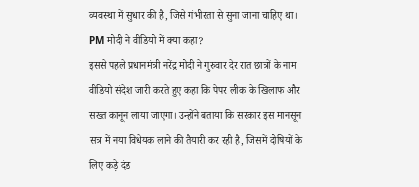व्यवस्था में सुधार की है, जिसे गंभीरता से सुना जाना चाहिए था।
PM मोदी ने वीडियो में क्या कहा?
इससे पहले प्रधानमंत्री नरेंद्र मोदी ने गुरुवार देर रात छात्रों के नाम वीडियो संदेश जारी करते हुए कहा कि पेपर लीक के खिलाफ और सख्त कानून लाया जाएगा। उन्होंने बताया कि सरकार इस मानसून सत्र में नया विधेयक लाने की तैयारी कर रही है, जिसमें दोषियों के लिए कड़े दंड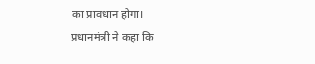का प्रावधान होगा।
प्रधानमंत्री ने कहा कि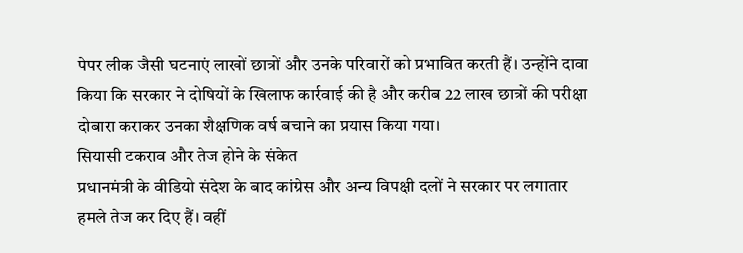पेपर लीक जैसी घटनाएं लाखों छात्रों और उनके परिवारों को प्रभावित करती हैं। उन्होंने दावा किया कि सरकार ने दोषियों के खिलाफ कार्रवाई की है और करीब 22 लाख छात्रों की परीक्षा दोबारा कराकर उनका शैक्षणिक वर्ष बचाने का प्रयास किया गया।
सियासी टकराव और तेज होने के संकेत
प्रधानमंत्री के वीडियो संदेश के बाद कांग्रेस और अन्य विपक्षी दलों ने सरकार पर लगातार हमले तेज कर दिए हैं। वहीं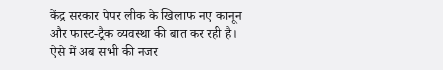केंद्र सरकार पेपर लीक के खिलाफ नए कानून और फास्ट-ट्रैक व्यवस्था की बात कर रही है। ऐसे में अब सभी की नजर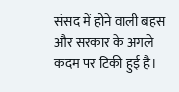संसद में होने वाली बहस और सरकार के अगले कदम पर टिकी हुई है।